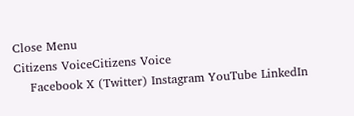Close Menu
Citizens VoiceCitizens Voice
    Facebook X (Twitter) Instagram YouTube LinkedIn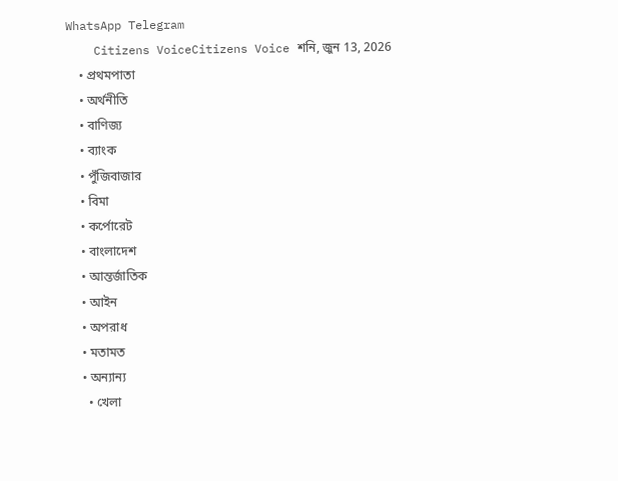WhatsApp Telegram
    Citizens VoiceCitizens Voice শনি, জুন 13, 2026
    • প্রথমপাতা
    • অর্থনীতি
    • বাণিজ্য
    • ব্যাংক
    • পুঁজিবাজার
    • বিমা
    • কর্পোরেট
    • বাংলাদেশ
    • আন্তর্জাতিক
    • আইন
    • অপরাধ
    • মতামত
    • অন্যান্য
      • খেলা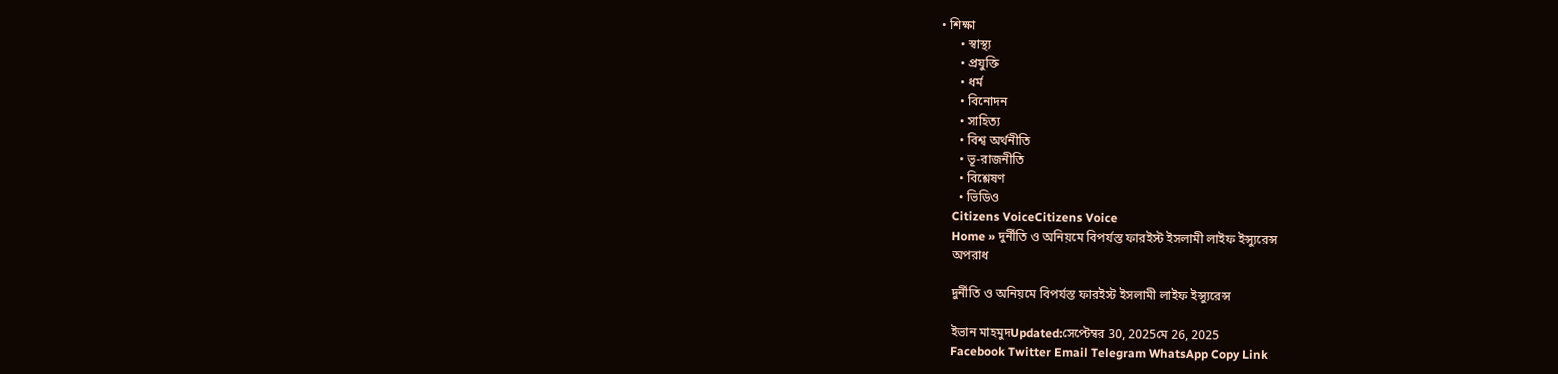• শিক্ষা
      • স্বাস্থ্য
      • প্রযুক্তি
      • ধর্ম
      • বিনোদন
      • সাহিত্য
      • বিশ্ব অর্থনীতি
      • ভূ-রাজনীতি
      • বিশ্লেষণ
      • ভিডিও
    Citizens VoiceCitizens Voice
    Home » দুর্নীতি ও অনিয়মে বিপর্যস্ত ফারইস্ট ইসলামী লাইফ ইন্স্যুরেন্স
    অপরাধ

    দুর্নীতি ও অনিয়মে বিপর্যস্ত ফারইস্ট ইসলামী লাইফ ইন্স্যুরেন্স

    ইভান মাহমুদUpdated:সেপ্টেম্বর 30, 2025মে 26, 2025
    Facebook Twitter Email Telegram WhatsApp Copy Link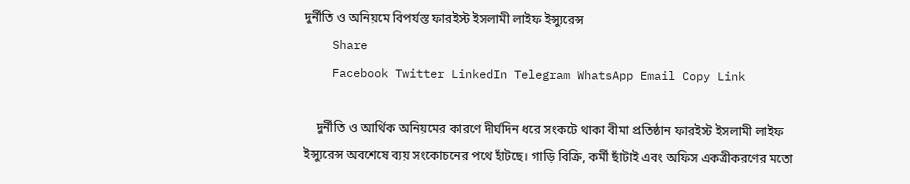দুর্নীতি ও অনিয়মে বিপর্যস্ত ফারইস্ট ইসলামী লাইফ ইন্স্যুরেন্স
    Share
    Facebook Twitter LinkedIn Telegram WhatsApp Email Copy Link

    দুর্নীতি ও আর্থিক অনিয়মের কারণে দীর্ঘদিন ধরে সংকটে থাকা বীমা প্রতিষ্ঠান ফারইস্ট ইসলামী লাইফ ইন্স্যুরেন্স অবশেষে ব্যয় সংকোচনের পথে হাঁটছে। গাড়ি বিক্রি, কর্মী ছাঁটাই এবং অফিস একত্রীকরণের মতো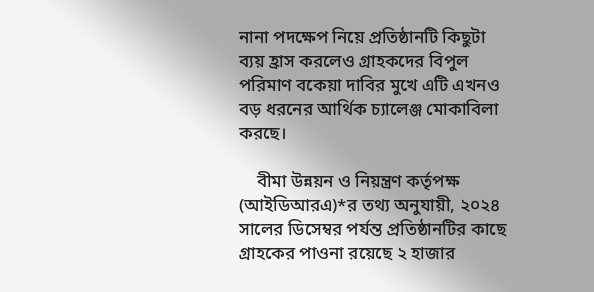নানা পদক্ষেপ নিয়ে প্রতিষ্ঠানটি কিছুটা ব্যয় হ্রাস করলেও গ্রাহকদের বিপুল পরিমাণ বকেয়া দাবির মুখে এটি এখনও বড় ধরনের আর্থিক চ্যালেঞ্জ মোকাবিলা করছে।

    বীমা উন্নয়ন ও নিয়ন্ত্রণ কর্তৃপক্ষ (আইডিআরএ)*র তথ্য অনুযায়ী, ২০২৪ সালের ডিসেম্বর পর্যন্ত প্রতিষ্ঠানটির কাছে গ্রাহকের পাওনা রয়েছে ২ হাজার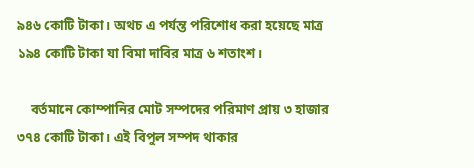৯৪৬ কোটি টাকা। অথচ এ পর্যন্ত পরিশোধ করা হয়েছে মাত্র ১৯৪ কোটি টাকা যা বিমা দাবির মাত্র ৬ শতাংশ।

    বর্তমানে কোম্পানির মোট সম্পদের পরিমাণ প্রায় ৩ হাজার ৩৭৪ কোটি টাকা। এই বিপুল সম্পদ থাকার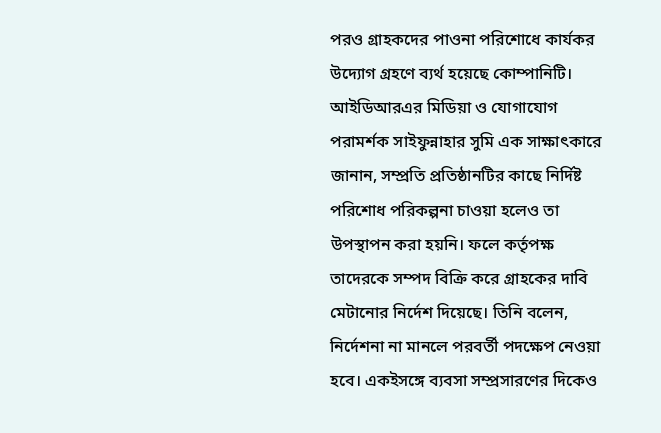পরও গ্রাহকদের পাওনা পরিশোধে কার্যকর উদ্যোগ গ্রহণে ব্যর্থ হয়েছে কোম্পানিটি। আইডিআরএর মিডিয়া ও যোগাযোগ পরামর্শক সাইফুন্নাহার সুমি এক সাক্ষাৎকারে জানান, সম্প্রতি প্রতিষ্ঠানটির কাছে নির্দিষ্ট পরিশোধ পরিকল্পনা চাওয়া হলেও তা উপস্থাপন করা হয়নি। ফলে কর্তৃপক্ষ তাদেরকে সম্পদ বিক্রি করে গ্রাহকের দাবি মেটানোর নির্দেশ দিয়েছে। তিনি বলেন, নির্দেশনা না মানলে পরবর্তী পদক্ষেপ নেওয়া হবে। একইসঙ্গে ব্যবসা সম্প্রসারণের দিকেও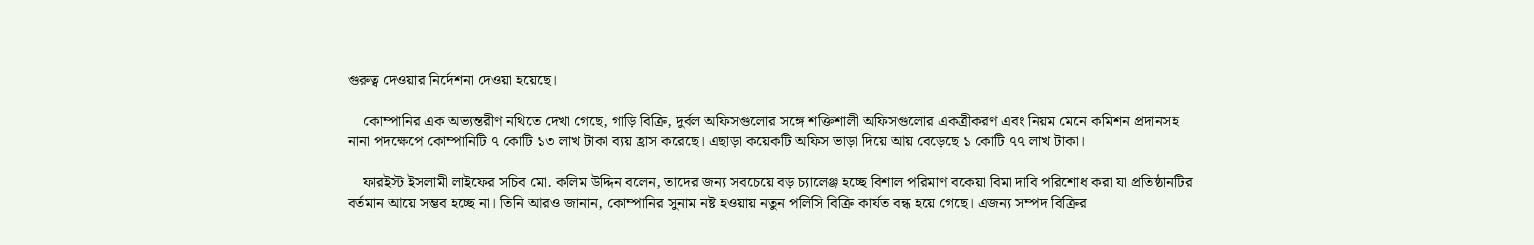গুরুত্ব দেওয়ার নির্দেশনা দেওয়া হয়েছে।

    কোম্পানির এক অভ্যন্তরীণ নথিতে দেখা গেছে, গাড়ি বিক্রি, দুর্বল অফিসগুলোর সঙ্গে শক্তিশালী অফিসগুলোর একত্রীকরণ এবং নিয়ম মেনে কমিশন প্রদানসহ নানা পদক্ষেপে কোম্পানিটি ৭ কোটি ১৩ লাখ টাকা ব্যয় হ্রাস করেছে। এছাড়া কয়েকটি অফিস ভাড়া দিয়ে আয় বেড়েছে ১ কোটি ৭৭ লাখ টাকা।

    ফারইস্ট ইসলামী লাইফের সচিব মো. কলিম উদ্দিন বলেন, তাদের জন্য সবচেয়ে বড় চ্যালেঞ্জ হচ্ছে বিশাল পরিমাণ বকেয়া বিমা দাবি পরিশোধ করা যা প্রতিষ্ঠানটির বর্তমান আয়ে সম্ভব হচ্ছে না। তিনি আরও জানান, কোম্পানির সুনাম নষ্ট হওয়ায় নতুন পলিসি বিক্রি কার্যত বন্ধ হয়ে গেছে। এজন্য সম্পদ বিক্রির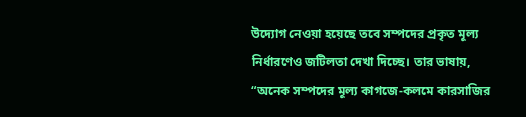উদ্যোগ নেওয়া হয়েছে তবে সম্পদের প্রকৃত মূল্য নির্ধারণেও জটিলতা দেখা দিচ্ছে। তার ভাষায়, “অনেক সম্পদের মূল্য কাগজে-কলমে কারসাজির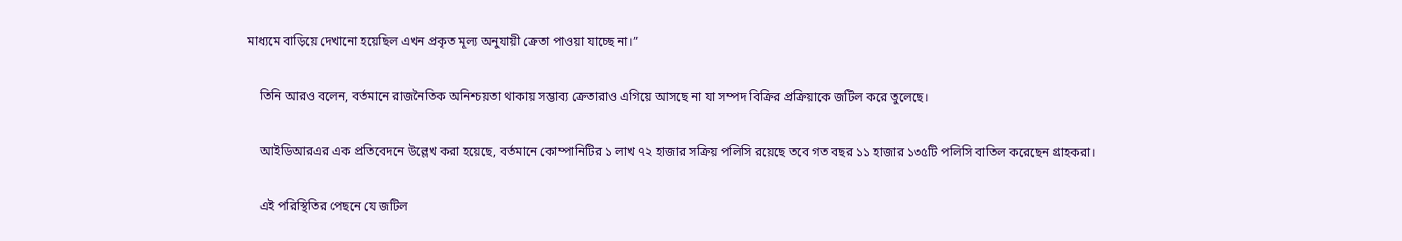মাধ্যমে বাড়িয়ে দেখানো হয়েছিল এখন প্রকৃত মূল্য অনুযায়ী ক্রেতা পাওয়া যাচ্ছে না।”

    তিনি আরও বলেন, বর্তমানে রাজনৈতিক অনিশ্চয়তা থাকায় সম্ভাব্য ক্রেতারাও এগিয়ে আসছে না যা সম্পদ বিক্রির প্রক্রিয়াকে জটিল করে তুলেছে।

    আইডিআরএর এক প্রতিবেদনে উল্লেখ করা হয়েছে, বর্তমানে কোম্পানিটির ১ লাখ ৭২ হাজার সক্রিয় পলিসি রয়েছে তবে গত বছর ১১ হাজার ১৩৫টি পলিসি বাতিল করেছেন গ্রাহকরা।

    এই পরিস্থিতির পেছনে যে জটিল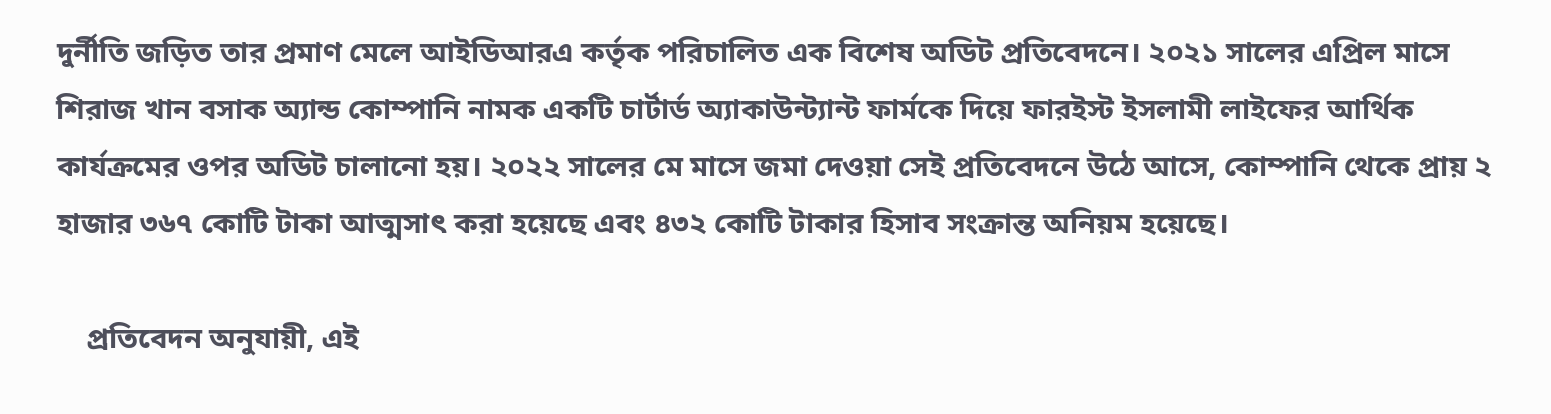দুর্নীতি জড়িত তার প্রমাণ মেলে আইডিআরএ কর্তৃক পরিচালিত এক বিশেষ অডিট প্রতিবেদনে। ২০২১ সালের এপ্রিল মাসে শিরাজ খান বসাক অ্যান্ড কোম্পানি নামক একটি চার্টার্ড অ্যাকাউন্ট্যান্ট ফার্মকে দিয়ে ফারইস্ট ইসলামী লাইফের আর্থিক কার্যক্রমের ওপর অডিট চালানো হয়। ২০২২ সালের মে মাসে জমা দেওয়া সেই প্রতিবেদনে উঠে আসে, কোম্পানি থেকে প্রায় ২ হাজার ৩৬৭ কোটি টাকা আত্মসাৎ করা হয়েছে এবং ৪৩২ কোটি টাকার হিসাব সংক্রান্ত অনিয়ম হয়েছে।

    প্রতিবেদন অনুযায়ী, এই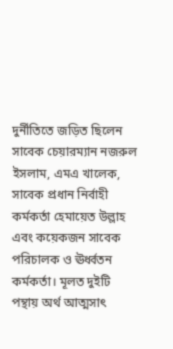দুর্নীতিতে জড়িত ছিলেন সাবেক চেয়ারম্যান নজরুল ইসলাম, এমএ খালেক, সাবেক প্রধান নির্বাহী কর্মকর্তা হেমায়েত উল্লাহ এবং কয়েকজন সাবেক পরিচালক ও ঊর্ধ্বতন কর্মকর্তা। মূলত দুইটি পন্থায় অর্থ আত্মসাৎ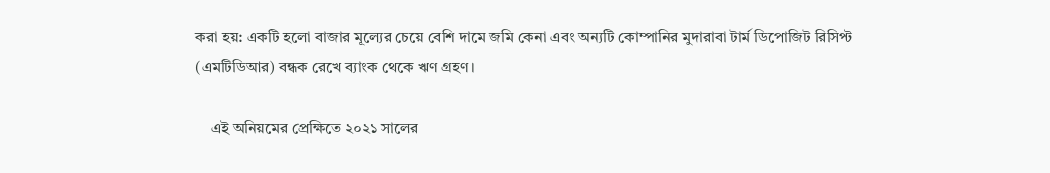করা হয়: একটি হলো বাজার মূল্যের চেয়ে বেশি দামে জমি কেনা এবং অন্যটি কোম্পানির মুদারাবা টার্ম ডিপোজিট রিসিপ্ট (এমটিডিআর) বন্ধক রেখে ব্যাংক থেকে ঋণ গ্রহণ।

    এই অনিয়মের প্রেক্ষিতে ২০২১ সালের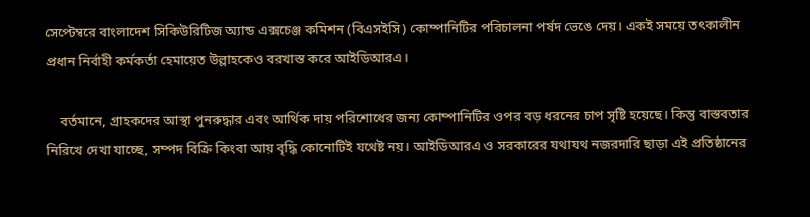সেপ্টেম্বরে বাংলাদেশ সিকিউরিটিজ অ্যান্ড এক্সচেঞ্জ কমিশন (বিএসইসি) কোম্পানিটির পরিচালনা পর্ষদ ভেঙে দেয়। একই সময়ে তৎকালীন প্রধান নির্বাহী কর্মকর্তা হেমায়েত উল্লাহকেও বরখাস্ত করে আইডিআরএ।

    বর্তমানে, গ্রাহকদের আস্থা পুনরুদ্ধার এবং আর্থিক দায় পরিশোধের জন্য কোম্পানিটির ওপর বড় ধরনের চাপ সৃষ্টি হয়েছে। কিন্তু বাস্তবতার নিরিখে দেখা যাচ্ছে, সম্পদ বিক্রি কিংবা আয় বৃদ্ধি কোনোটিই যথেষ্ট নয়। আইডিআরএ ও সরকারের যথাযথ নজরদারি ছাড়া এই প্রতিষ্ঠানের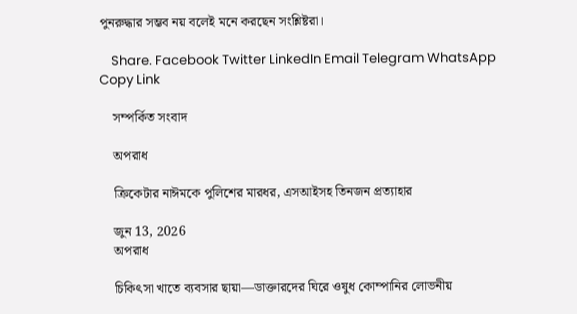পুনরুদ্ধার সম্ভব নয় বলেই মনে করছেন সংশ্লিষ্টরা।

    Share. Facebook Twitter LinkedIn Email Telegram WhatsApp Copy Link

    সম্পর্কিত সংবাদ

    অপরাধ

    ক্রিকেটার নাঈমকে পুলিশের মারধর, এসআইসহ তিনজন প্রত্যাহার

    জুন 13, 2026
    অপরাধ

    চিকিৎসা খাতে ব্যবসার ছায়া—ডাক্তারদের ঘিরে ওষুধ কোম্পানির লোভনীয়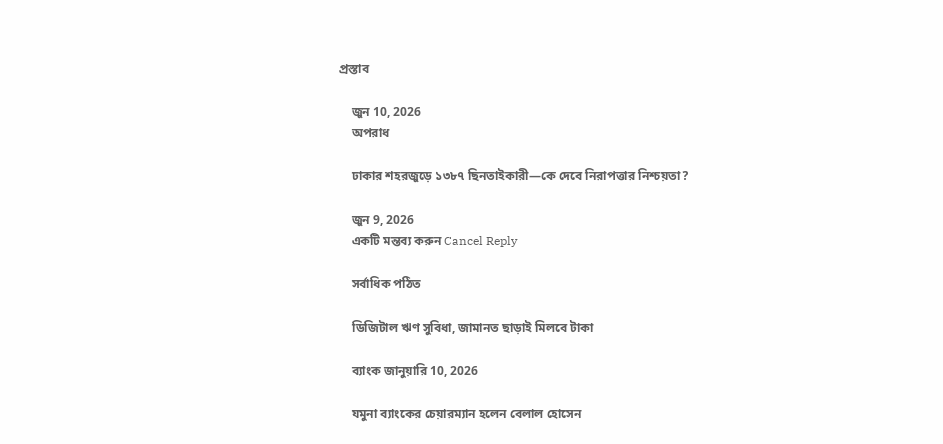প্রস্তাব

    জুন 10, 2026
    অপরাধ

    ঢাকার শহরজুড়ে ১৩৮৭ ছিনতাইকারী—কে দেবে নিরাপত্তার নিশ্চয়তা?

    জুন 9, 2026
    একটি মন্তব্য করুন Cancel Reply

    সর্বাধিক পঠিত

    ডিজিটাল ঋণ সুবিধা, জামানত ছাড়াই মিলবে টাকা

    ব্যাংক জানুয়ারি 10, 2026

    যমুনা ব্যাংকের চেয়ারম্যান হলেন বেলাল হোসেন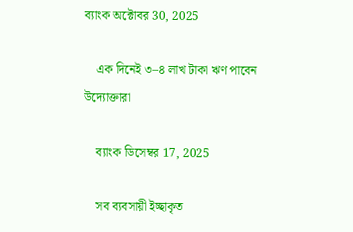ব্যাংক অক্টোবর 30, 2025

    এক দিনেই ৩–৪ লাখ টাকা ঋণ পাবেন উদ্যোক্তারা

    ব্যাংক ডিসেম্বর 17, 2025

    সব ব্যবসায়ী ইচ্ছাকৃত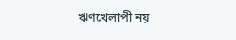ঋণখেলাপী নয়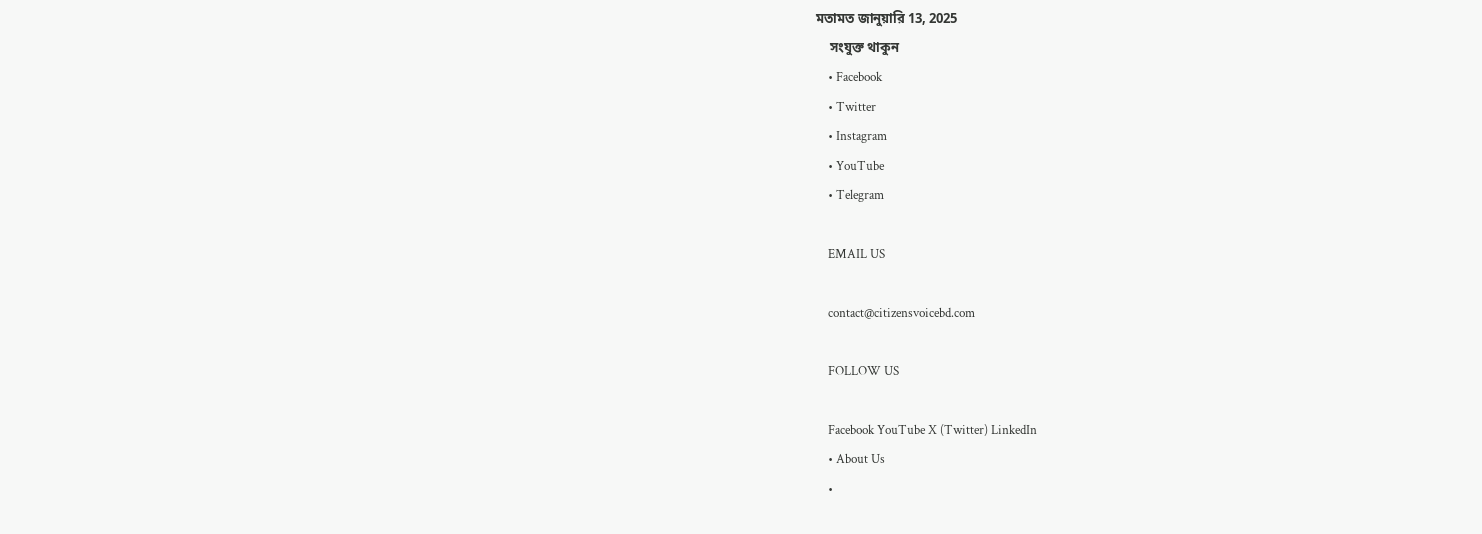মতামত জানুয়ারি 13, 2025
    সংযুক্ত থাকুন
    • Facebook
    • Twitter
    • Instagram
    • YouTube
    • Telegram

    EMAIL US

    contact@citizensvoicebd.com

    FOLLOW US

    Facebook YouTube X (Twitter) LinkedIn
    • About Us
    •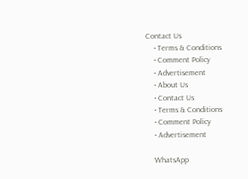Contact Us
    • Terms & Conditions
    • Comment Policy
    • Advertisement
    • About Us
    • Contact Us
    • Terms & Conditions
    • Comment Policy
    • Advertisement

    WhatsApp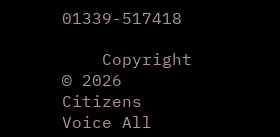01339-517418

    Copyright © 2026 Citizens Voice All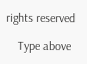rights reserved

    Type above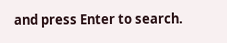and press Enter to search.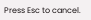Press Esc to cancel.